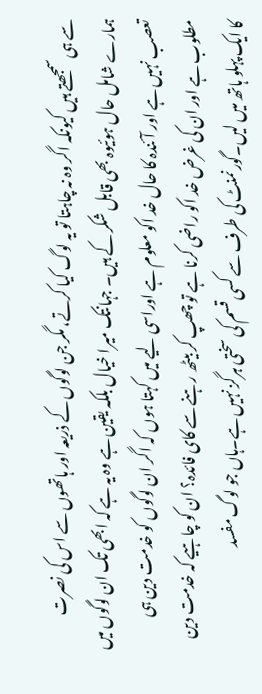سے ہی سمجھتے ہیں کیونکہ اگر وہ نہ چاہتا تو یہ لوگ کیا کرتے، مگر جن لوگوں کے ذریعہ اور ہاتھوں سے اس کی نصرت ہمارے شامل حال ہوئیوہ بھی قابل شکر کے ہیں۔ جہانتک میرا خیال بلکہ یقین ہے وہ یہ ہے کہ ابھی تک ان لوگوں میں تعصب نہیں ہے اور آئندہ کا حال خد اکو معلوم ہے اوراسی لیے میں کہتا ہوں کہ اگر ان لوگوں کو خدمت دین ہی مطلوب ہے اور ان کی غرض خد اکو راضی کرنا ہے تو چھپ کر بیٹھ رہنے سے کای فائدہ؟ ان کو چاہیے کہ خدمت دین کا ایک پہلو ہاتھ میں لیں۔گورنمنٹ کی طرف سے کسی قسم کی سختی ہرگز نہیں ہے۔ہاں جو لوگ مفسد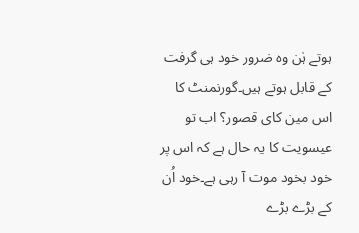ہوتے ہٰن وہ ضرور خود ہی گرفت کے قابل ہوتے ہیں۔گورنمنٹ کا اس مین کای قصور؟ اب تو عیسویت کا یہ حال ہے کہ اس پر خود بخود موت آ رہی ہے۔خود اُن کے بڑے بڑے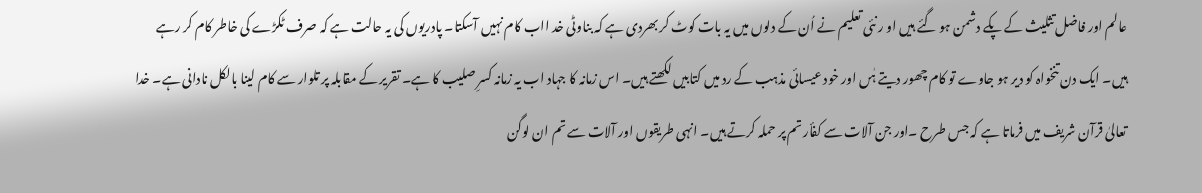عالم اور فاضل تثلیث کے پکے دشمن ہو گئے ہیں او ر نئی تعلیم نے اُن کے دلوں میں یہ بات کوٹ کر بھردی ہے کہ بناوٹی خد ااب کام نہیں آسکتا۔ پادریوں کی یہ حالت ہے کہ صرف ٹکڑے کی خاطر کام کر رہے ہیں۔ ایک دن تنخواہ کو دیر ہو جاوے تو کام چھور دیتے ہٰں اور خود عیسائی مذہب کے رد میں کتابیں لکھتے ہیں۔ اس زمانہ کا جہاد اب یہ زمانہ کسرِ صلیب کا ہے۔ تقریر کے مقابلہ پر تلوار سے کام لینا بالکل نادانی ہے۔ خدا تعالیٰ قرآن شریف میں فرماتا ہے کہ جس طرح ۔اور جن آلات سے کفأر تم پر حملہ کرتے ہیں۔ انہی طریقوں اور آلات سے تم ان لوگن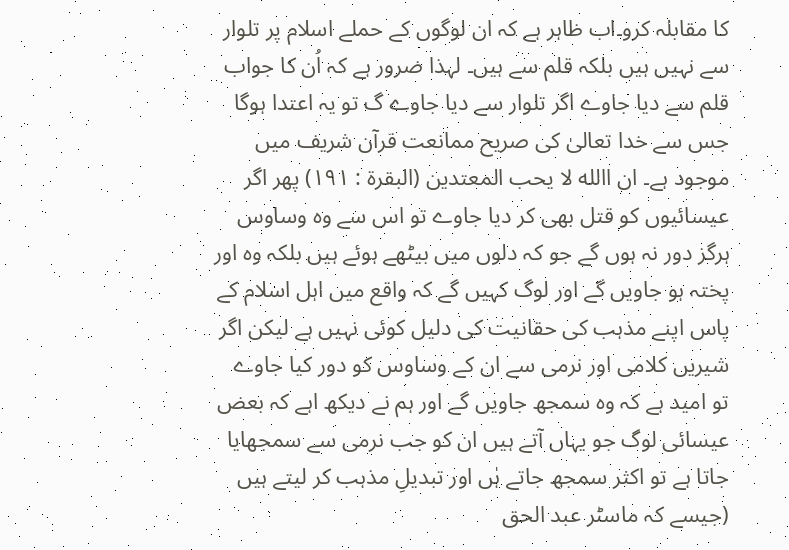کا مقابلہ کرو۔اب ظاہر ہے کہ ان لوگوں کے حملے اسلام پر تلوار سے نہیں ہیں بلکہ قلم سے ہیں۔ لہذا ضرور ہے کہ اُن کا جواب قلم سے دیا جاوے اگر تلوار سے دیا جاوے گ تو یہ اعتدا ہوگا جس سے خدا تعالیٰ کی صریح ممانعت قرآن شریف میں موجود ہے۔ ان االله لا یحب المعتدین (البقرۃ : ۱۹۱) پھر اگر عیسائیوں کو قتل بھی کر دیا جاوے تو اس سے وہ وساوس ہرگز دور نہ ہوں گے جو کہ دلوں میں بیٹھے ہوئے ہیں بلکہ وہ اور پختہ ہو جاویں گے اور لوگ کہیں گے کہ واقع میں اہل اسلام کے پاس اپنے مذہب کی حقانیت کی دلیل کوئی نہیں ہے لیکن اگر شیریں کلامی اور نرمی سے ان کے وساوس کو دور کیا جاوے تو امید ہے کہ وہ سمجھ جاویں گے اور ہم نے دیکھ اہے کہ بعض عیسائی لوگ جو یہاں آتے ہیں ان کو جب نرمی سے سمجھایا جاتا ہے تو اکثر سمجھ جاتے ہٰں اور تبدیلِ مذہب کر لیتے ہیں (جیسے کہ ماسٹر عبد الحق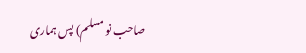صاحب نو مسلم) پس ہماری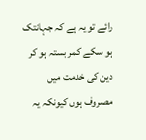رائے تو یہ ہے کہ جہانتک ہو سکے کمر بستہ ہو کر دین کی خدمت میں مصروف ہوں کیونکہ یہ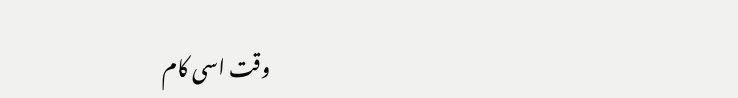وقت اسی کام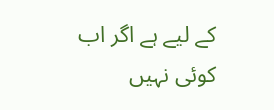کے لیے ہے اگر اب کوئی نہیں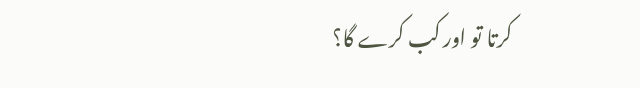کرتا تو اور کب کرے گا؟